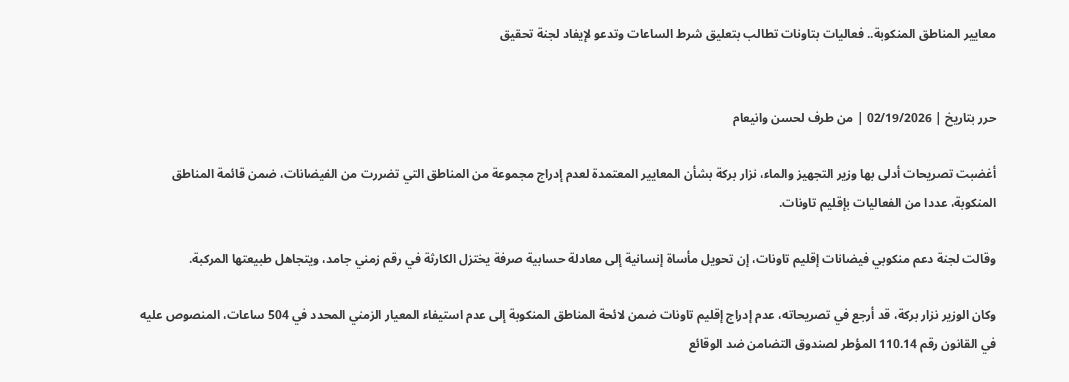معايير المناطق المنكوبة.. فعاليات بتاونات تطالب بتعليق شرط الساعات وتدعو لإيفاد لجنة تحقيق


حرر بتاريخ | 02/19/2026 | من طرف لحسن وانيعام

أغضبت تصريحات أدلى بها وزير التجهيز والماء، نزار بركة بشأن المعايير المعتمدة لعدم إدراج مجموعة من المناطق التي تضررت من الفيضانات، ضمن قائمة المناطق المنكوبة، عددا من الفعاليات بإقليم تاونات.

وقالت لجنة دعم منكوبي فيضانات إقليم تاونات، إن تحويل مأساة إنسانية إلى معادلة حسابية صرفة يختزل الكارثة في رقم زمني جامد، ويتجاهل طبيعتها المركبة.

وكان الوزير نزار بركة، قد أرجع في تصريحاته، عدم إدراج إقليم تاونات ضمن لائحة المناطق المنكوبة إلى عدم استيفاء المعيار الزمني المحدد في 504 ساعات، المنصوص عليه في القانون رقم 110.14 المؤطر لصندوق التضامن ضد الوقائع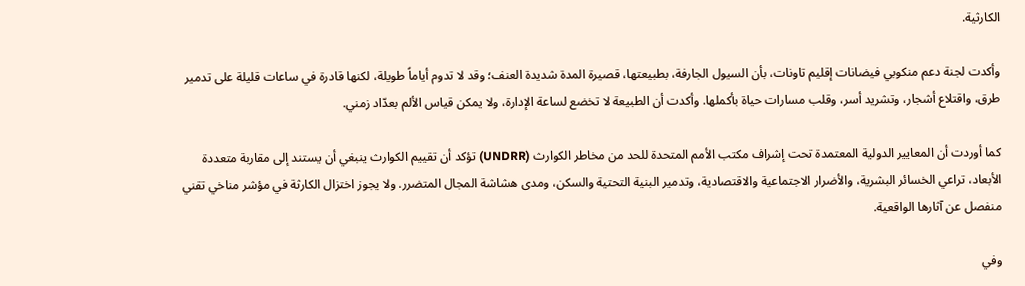الكارثية.

وأكدت لجنة دعم منكوبي فيضانات إقليم تاونات، بأن السيول الجارفة، بطبيعتها، قصيرة المدة شديدة العنف؛ وقد لا تدوم أياماً طويلة، لكنها قادرة في ساعات قليلة على تدمير طرق، واقتلاع أشجار، وتشريد أسر، وقلب مسارات حياة بأكملها. وأكدت أن الطبيعة لا تخضع لساعة الإدارة، ولا يمكن قياس الألم بعدّاد زمني.

كما أوردت أن المعايير الدولية المعتمدة تحت إشراف مكتب الأمم المتحدة للحد من مخاطر الكوارث (UNDRR) تؤكد أن تقييم الكوارث ينبغي أن يستند إلى مقاربة متعددة الأبعاد، تراعي الخسائر البشرية، والأضرار الاجتماعية والاقتصادية، وتدمير البنية التحتية والسكن، ومدى هشاشة المجال المتضرر. ولا يجوز اختزال الكارثة في مؤشر مناخي تقني منفصل عن آثارها الواقعية.

وفي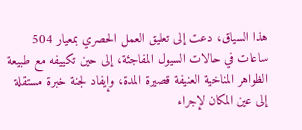هذا السياق، دعت إلى تعليق العمل الحصري بمعيار 504 ساعات في حالات السيول المفاجئة، إلى حين تكييفه مع طبيعة الظواهر المناخية العنيفة قصيرة المدة، وإيفاد لجنة خبرة مستقلة إلى عين المكان لإجراء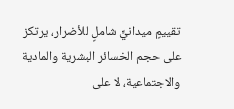تقييمٍ ميدانيٍّ شاملٍ للأضرار، يرتكز على حجم الخسائر البشرية والمادية والاجتماعية، لا على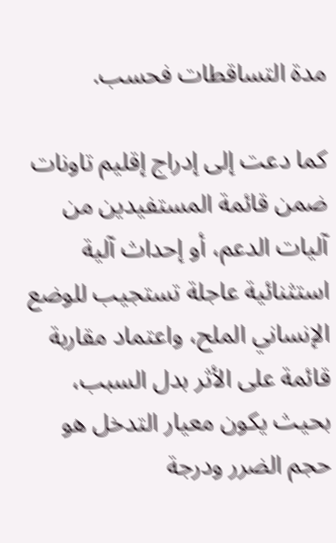مدة التساقطات فحسب.

كما دعت إلى إدراج إقليم تاونات ضمن قائمة المستفيدين من آليات الدعم، أو إحداث آلية استثنائية عاجلة تستجيب للوضع الإنساني الملح، واعتماد مقاربة قائمة على الأثر بدل السبب، بحيث يكون معيار التدخل هو حجم الضرر ودرجة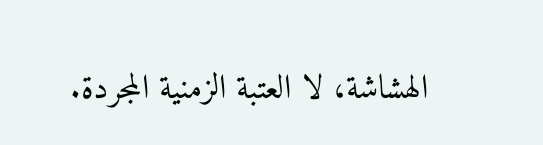الهشاشة، لا العتبة الزمنية المجردة.